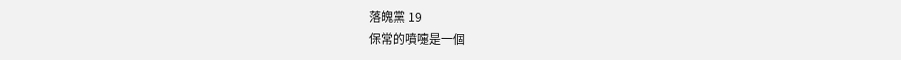落魄黨 19
保常的噴嚏是一個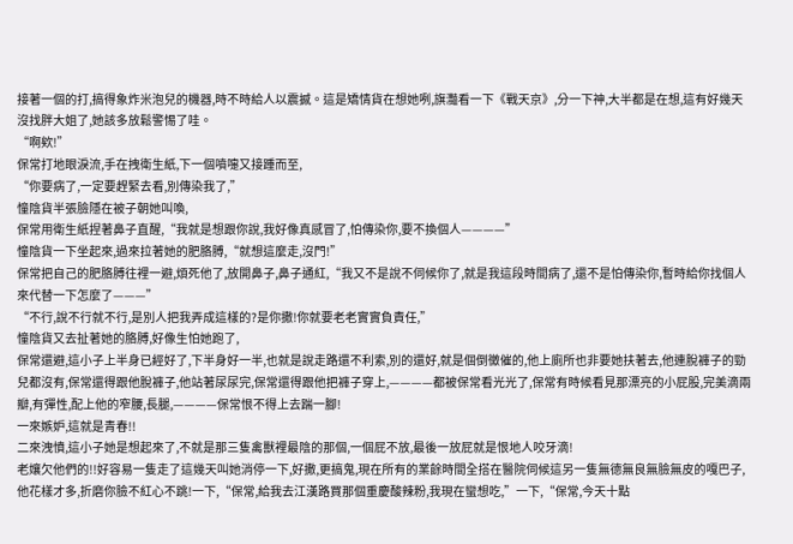接著一個的打,搞得象炸米泡兒的機器,時不時給人以震撼。這是矯情貨在想她咧,旗灩看一下《戰天京》,分一下神,大半都是在想,這有好幾天沒找胖大姐了,她該多放鬆警惕了哇。
“啊欸!”
保常打地眼淚流,手在拽衛生紙,下一個噴嚏又接踵而至,
“你要病了,一定要趕緊去看,別傳染我了,”
憧陰貨半張臉隱在被子朝她叫喚,
保常用衛生紙捏著鼻子直醒,“我就是想跟你說,我好像真感冒了,怕傳染你,要不換個人————”
憧陰貨一下坐起來,過來拉著她的肥胳膊,“就想這麼走,沒門!”
保常把自己的肥胳膊往裡一避,煩死他了,放開鼻子,鼻子通紅,“我又不是說不伺候你了,就是我這段時間病了,還不是怕傳染你,暫時給你找個人來代替一下怎麼了———”
“不行,說不行就不行,是別人把我弄成這樣的?是你撒!你就要老老實實負責任,”
憧陰貨又去扯著她的胳膊,好像生怕她跑了,
保常還避,這小子上半身已經好了,下半身好一半,也就是說走路還不利索,別的還好,就是個倒黴催的,他上廁所也非要她扶著去,他連脫褲子的勁兒都沒有,保常還得跟他脫褲子,他站著尿尿完,保常還得跟他把褲子穿上,————都被保常看光光了,保常有時候看見那漂亮的小屁股,完美滴兩瓣,有彈性,配上他的窄腰,長腿,————保常恨不得上去踹一腳!
一來嫉妒,這就是青春!!
二來洩憤,這小子她是想起來了,不就是那三隻禽獸裡最陰的那個,一個屁不放,最後一放屁就是恨地人咬牙滴!
老孃欠他們的!!好容易一隻走了這幾天叫她消停一下,好撒,更搞鬼,現在所有的業餘時間全搭在醫院伺候這另一隻無德無良無臉無皮的嘎巴子,他花樣才多,折磨你臉不紅心不跳!一下,“保常,給我去江漢路買那個重慶酸辣粉,我現在蠻想吃,”一下,“保常,今天十點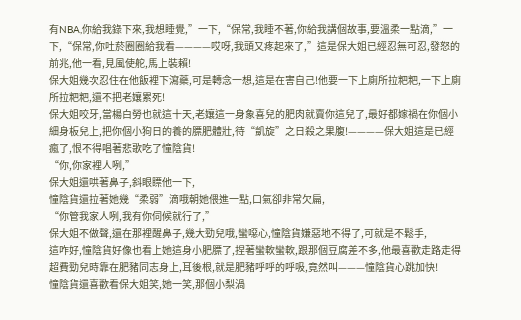有NBA,你給我錄下來,我想睡覺,”一下,“保常,我睡不著,你給我講個故事,要溫柔一點滴,”一下,“保常,你吐菸圈圈給我看————哎呀,我頭又疼起來了,”這是保大姐已經忍無可忍,發怒的前兆,他一看,見風使舵,馬上裝賴!
保大姐幾次忍住在他飯裡下瀉藥,可是轉念一想,這是在害自己!他要一下上廁所拉粑粑,一下上廁所拉粑粑,還不把老孃累死!
保大姐咬牙,當楊白勞也就這十天,老孃這一身象喜兒的肥肉就賣你這兒了,最好都嫁禍在你個小細身板兒上,把你個小狗日的養的膘肥體壯,待“凱旋”之日殺之果腹!————保大姐這是已經瘋了,恨不得唱著悲歌吃了憧陰貨!
“你,你家裡人咧,”
保大姐還哄著鼻子,斜眼瞟他一下,
憧陰貨還拉著她幾“柔弱”滴哦朝她偎進一點,口氣卻非常欠扁,
“你管我家人咧,我有你伺候就行了,”
保大姐不做聲,還在那裡醒鼻子,幾大勁兒哦,蠻噁心,憧陰貨嫌惡地不得了,可就是不鬆手,
這咋好,憧陰貨好像也看上她這身小肥膘了,捏著蠻軟蠻軟,跟那個豆腐差不多,他最喜歡走路走得超費勁兒時靠在肥豬同志身上,耳後根,就是肥豬呼呼的呼吸,竟然叫———憧陰貨心跳加快!
憧陰貨還喜歡看保大姐笑,她一笑,那個小梨渦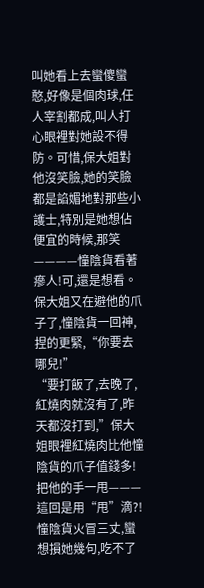叫她看上去蠻傻蠻憨,好像是個肉球,任人宰割都成,叫人打心眼裡對她設不得防。可惜,保大姐對他沒笑臉,她的笑臉都是諂媚地對那些小護士,特別是她想佔便宜的時候,那笑————憧陰貨看著瘮人!可,還是想看。
保大姐又在避他的爪子了,憧陰貨一回神,捏的更緊,“你要去哪兒!”
“要打飯了,去晚了,紅燒肉就沒有了,昨天都沒打到,”保大姐眼裡紅燒肉比他憧陰貨的爪子值錢多!把他的手一甩———這回是用“甩”滴?!憧陰貨火冒三丈,蠻想損她幾句,吃不了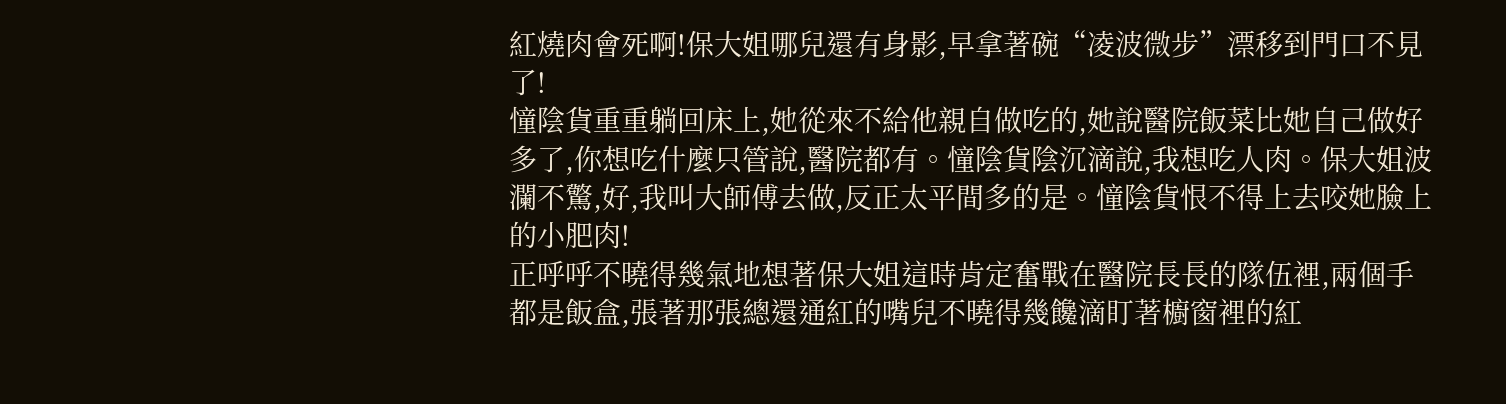紅燒肉會死啊!保大姐哪兒還有身影,早拿著碗“凌波微步”漂移到門口不見了!
憧陰貨重重躺回床上,她從來不給他親自做吃的,她說醫院飯菜比她自己做好多了,你想吃什麼只管說,醫院都有。憧陰貨陰沉滴說,我想吃人肉。保大姐波瀾不驚,好,我叫大師傅去做,反正太平間多的是。憧陰貨恨不得上去咬她臉上的小肥肉!
正呼呼不曉得幾氣地想著保大姐這時肯定奮戰在醫院長長的隊伍裡,兩個手都是飯盒,張著那張總還通紅的嘴兒不曉得幾饞滴盯著櫥窗裡的紅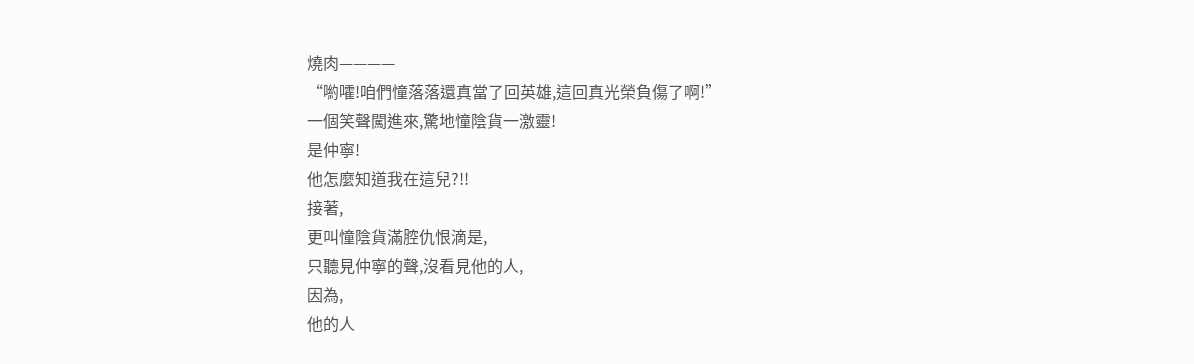燒肉————
“喲嚯!咱們憧落落還真當了回英雄,這回真光榮負傷了啊!”
一個笑聲闖進來,驚地憧陰貨一激靈!
是仲寧!
他怎麼知道我在這兒?!!
接著,
更叫憧陰貨滿腔仇恨滴是,
只聽見仲寧的聲,沒看見他的人,
因為,
他的人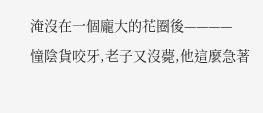淹沒在一個龐大的花圈後————
憧陰貨咬牙,老子又沒薨,他這麼急著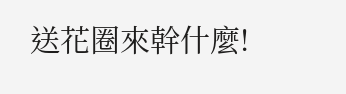送花圈來幹什麼!